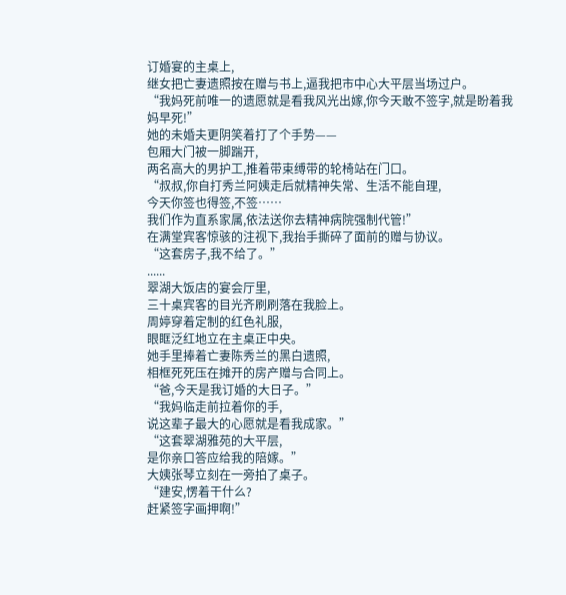订婚宴的主桌上,
继女把亡妻遗照按在赠与书上,逼我把市中心大平层当场过户。
“我妈死前唯一的遗愿就是看我风光出嫁,你今天敢不签字,就是盼着我妈早死!”
她的未婚夫更阴笑着打了个手势——
包厢大门被一脚踹开,
两名高大的男护工,推着带束缚带的轮椅站在门口。
“叔叔,你自打秀兰阿姨走后就精神失常、生活不能自理,
今天你签也得签,不签……
我们作为直系家属,依法送你去精神病院强制代管!”
在满堂宾客惊骇的注视下,我抬手撕碎了面前的赠与协议。
“这套房子,我不给了。”
......
翠湖大饭店的宴会厅里,
三十桌宾客的目光齐刷刷落在我脸上。
周婷穿着定制的红色礼服,
眼眶泛红地立在主桌正中央。
她手里捧着亡妻陈秀兰的黑白遗照,
相框死死压在摊开的房产赠与合同上。
“爸,今天是我订婚的大日子。”
“我妈临走前拉着你的手,
说这辈子最大的心愿就是看我成家。”
“这套翠湖雅苑的大平层,
是你亲口答应给我的陪嫁。”
大姨张琴立刻在一旁拍了桌子。
“建安,愣着干什么?
赶紧签字画押啊!”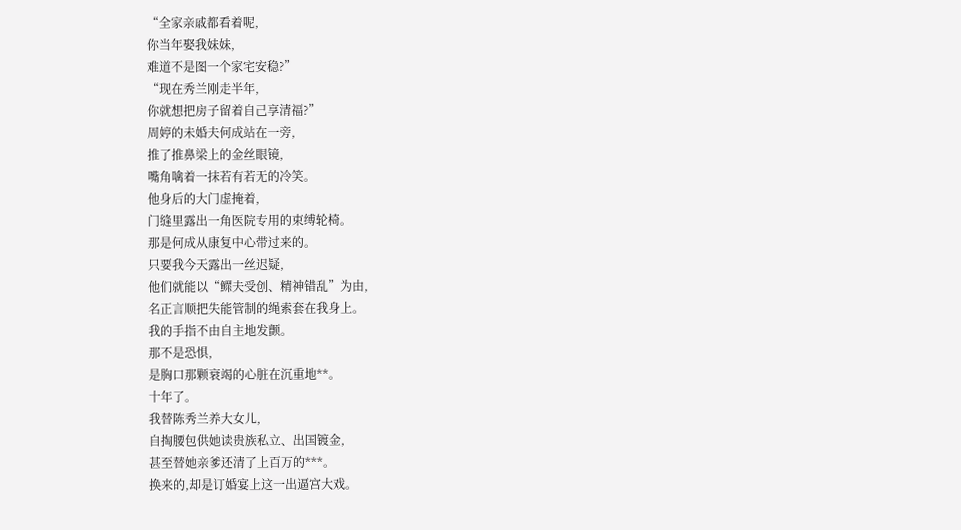“全家亲戚都看着呢,
你当年娶我妹妹,
难道不是图一个家宅安稳?”
“现在秀兰刚走半年,
你就想把房子留着自己享清福?”
周婷的未婚夫何成站在一旁,
推了推鼻梁上的金丝眼镜,
嘴角噙着一抹若有若无的冷笑。
他身后的大门虚掩着,
门缝里露出一角医院专用的束缚轮椅。
那是何成从康复中心带过来的。
只要我今天露出一丝迟疑,
他们就能以“鳏夫受创、精神错乱”为由,
名正言顺把失能管制的绳索套在我身上。
我的手指不由自主地发颤。
那不是恐惧,
是胸口那颗衰竭的心脏在沉重地**。
十年了。
我替陈秀兰养大女儿,
自掏腰包供她读贵族私立、出国镀金,
甚至替她亲爹还清了上百万的***。
换来的,却是订婚宴上这一出逼宫大戏。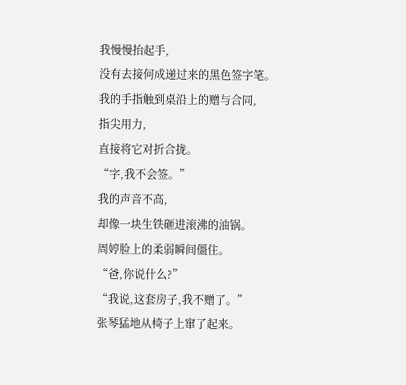我慢慢抬起手,
没有去接何成递过来的黑色签字笔。
我的手指触到桌沿上的赠与合同,
指尖用力,
直接将它对折合拢。
“字,我不会签。”
我的声音不高,
却像一块生铁砸进滚沸的油锅。
周婷脸上的柔弱瞬间僵住。
“爸,你说什么?”
“我说,这套房子,我不赠了。”
张琴猛地从椅子上窜了起来。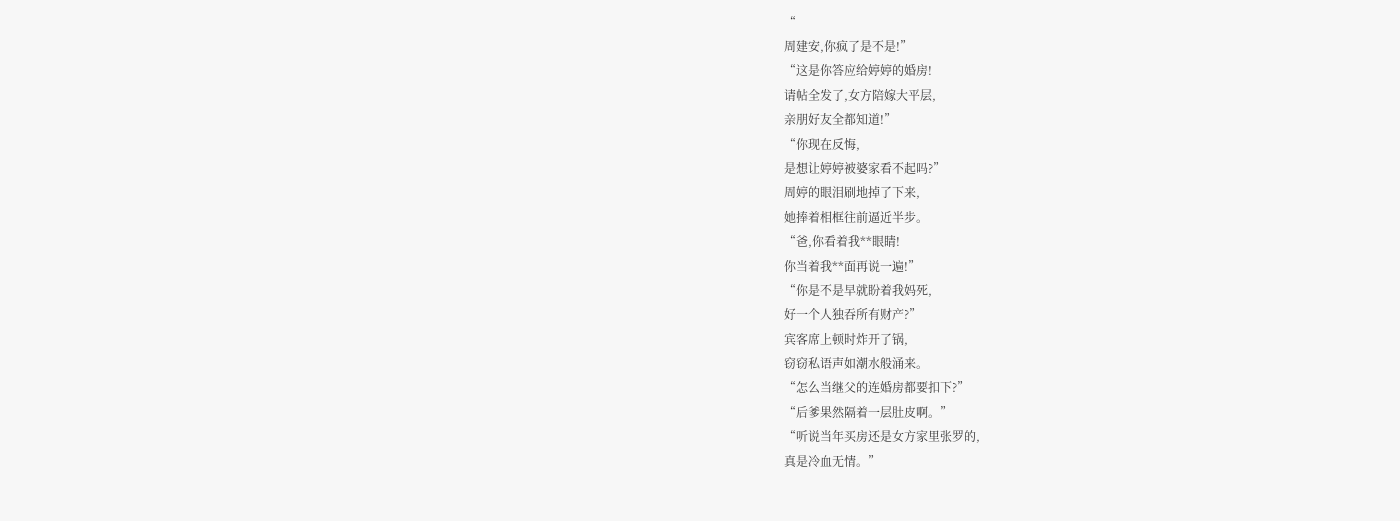“
周建安,你疯了是不是!”
“这是你答应给婷婷的婚房!
请帖全发了,女方陪嫁大平层,
亲朋好友全都知道!”
“你现在反悔,
是想让婷婷被婆家看不起吗?”
周婷的眼泪刷地掉了下来,
她捧着相框往前逼近半步。
“爸,你看着我**眼睛!
你当着我**面再说一遍!”
“你是不是早就盼着我妈死,
好一个人独吞所有财产?”
宾客席上顿时炸开了锅,
窃窃私语声如潮水般涌来。
“怎么当继父的连婚房都要扣下?”
“后爹果然隔着一层肚皮啊。”
“听说当年买房还是女方家里张罗的,
真是冷血无情。”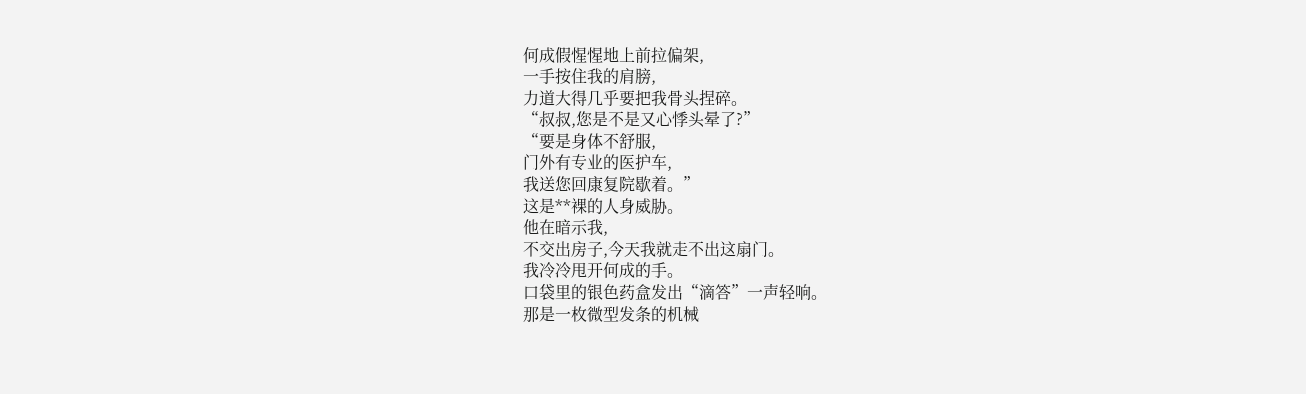何成假惺惺地上前拉偏架,
一手按住我的肩膀,
力道大得几乎要把我骨头捏碎。
“叔叔,您是不是又心悸头晕了?”
“要是身体不舒服,
门外有专业的医护车,
我送您回康复院歇着。”
这是**裸的人身威胁。
他在暗示我,
不交出房子,今天我就走不出这扇门。
我冷冷甩开何成的手。
口袋里的银色药盒发出“滴答”一声轻响。
那是一枚微型发条的机械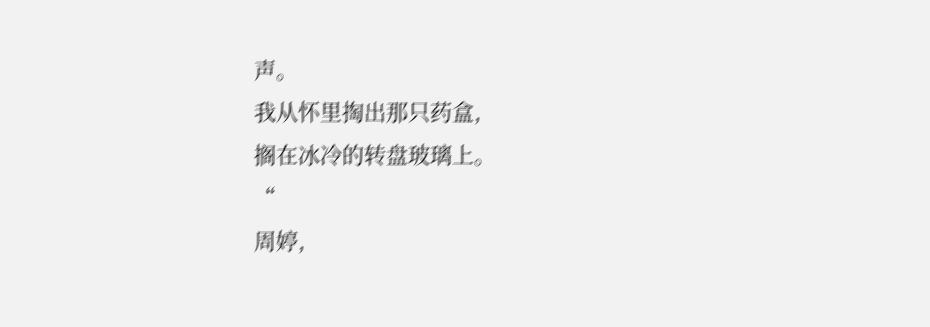声。
我从怀里掏出那只药盒,
搁在冰冷的转盘玻璃上。
“
周婷,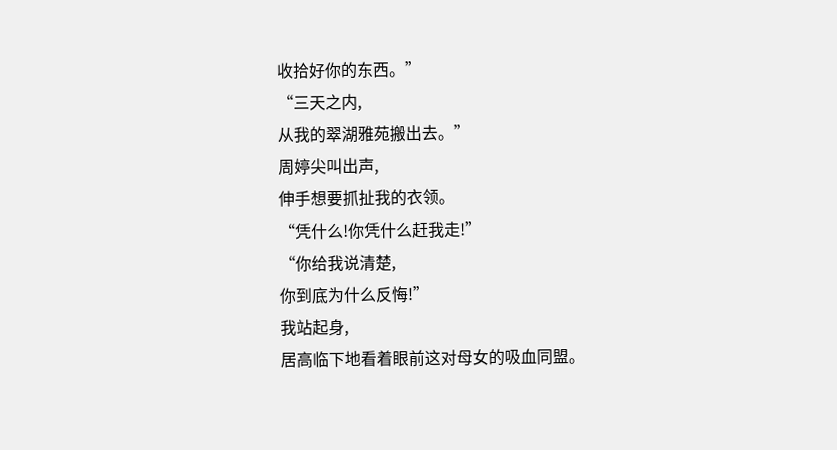收拾好你的东西。”
“三天之内,
从我的翠湖雅苑搬出去。”
周婷尖叫出声,
伸手想要抓扯我的衣领。
“凭什么!你凭什么赶我走!”
“你给我说清楚,
你到底为什么反悔!”
我站起身,
居高临下地看着眼前这对母女的吸血同盟。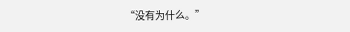“没有为什么。”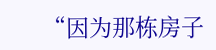“因为那栋房子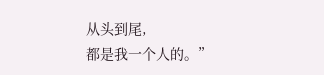从头到尾,
都是我一个人的。”